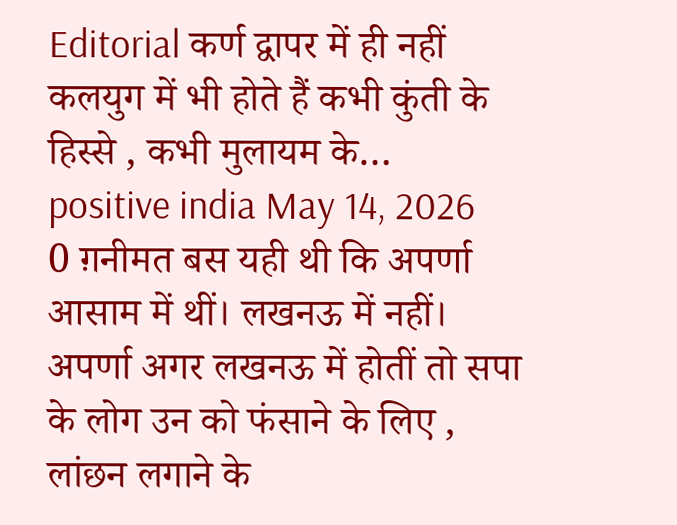Editorial कर्ण द्वापर में ही नहीं कलयुग में भी होते हैं कभी कुंती के हिस्से , कभी मुलायम के… positive india May 14, 2026 0 ग़नीमत बस यही थी कि अपर्णा आसाम में थीं। लखनऊ में नहीं। अपर्णा अगर लखनऊ में होतीं तो सपा के लोग उन को फंसाने के लिए , लांछन लगाने के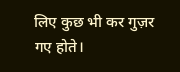लिए कुछ भी कर गुज़र गए होते।